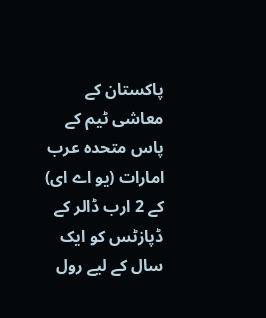پاکستان کے معاشی ٹیم کے پاس متحدہ عرب امارات (یو اے ای) کے 2 ارب ڈالر کے ڈپازٹس کو ایک سال کے لیے رول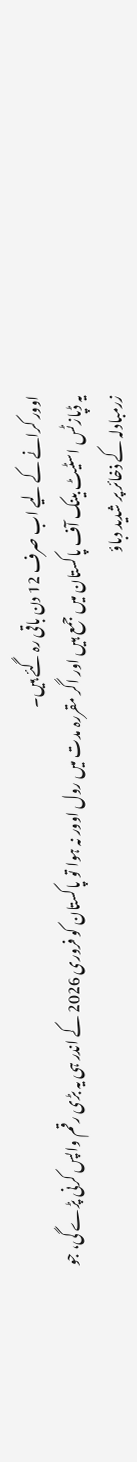اوور کرانے کے لیے اب صرف 12 دن باقی رہ گئے ہیں۔
یہ ڈپازٹس اسٹیٹ بینک آف پاکستان میں جمع ہیں اور اگر مقررہ مدت میں رول اوور نہ ہوا تو پاکستان کو فروری 2026 کے اندر ہی یہ بڑی رقم واپس کرنی پڑے گی، جو زرمبادلہ کے ذخائر پر شدید دباؤ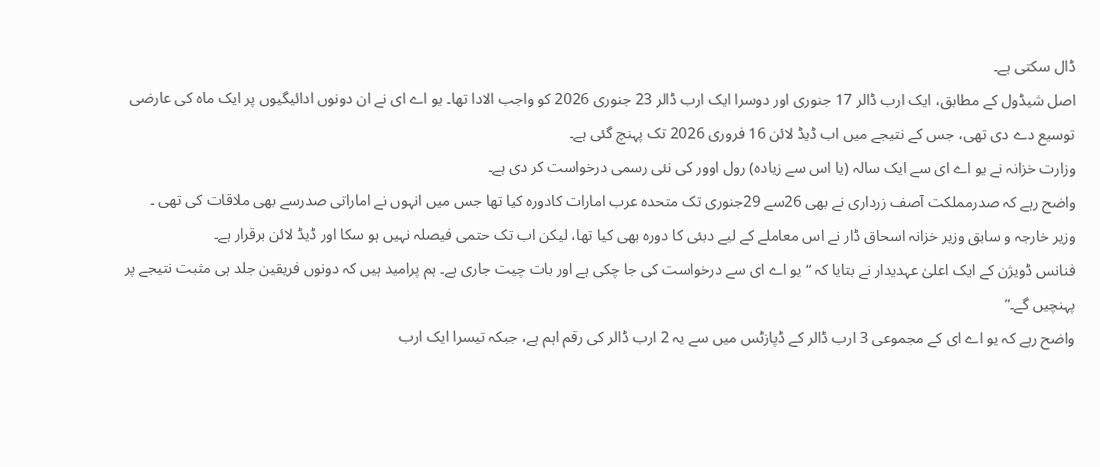ڈال سکتی ہے۔
اصل شیڈول کے مطابق، ایک ارب ڈالر 17 جنوری اور دوسرا ایک ارب ڈالر 23 جنوری 2026 کو واجب الادا تھا۔ یو اے ای نے ان دونوں ادائیگیوں پر ایک ماہ کی عارضی توسیع دے دی تھی، جس کے نتیجے میں اب ڈیڈ لائن 16 فروری 2026 تک پہنچ گئی ہے۔
وزارت خزانہ نے یو اے ای سے ایک سالہ (یا اس سے زیادہ) رول اوور کی نئی رسمی درخواست کر دی ہے۔
واضح رہے کہ صدرمملکت آصف زرداری نے بھی 26سے 29جنوری تک متحدہ عرب امارات کادورہ کیا تھا جس میں انہوں نے اماراتی صدرسے بھی ملاقات کی تھی ۔
وزیر خارجہ و سابق وزیر خزانہ اسحاق ڈار نے اس معاملے کے لیے دبئی کا دورہ بھی کیا تھا، لیکن اب تک حتمی فیصلہ نہیں ہو سکا اور ڈیڈ لائن برقرار ہے۔
فنانس ڈویژن کے ایک اعلیٰ عہدیدار نے بتایا کہ “یو اے ای سے درخواست کی جا چکی ہے اور بات چیت جاری ہے۔ ہم پرامید ہیں کہ دونوں فریقین جلد ہی مثبت نتیجے پر پہنچیں گے۔”
واضح رہے کہ یو اے ای کے مجموعی 3 ارب ڈالر کے ڈپازٹس میں سے یہ 2 ارب ڈالر کی رقم اہم ہے، جبکہ تیسرا ایک ارب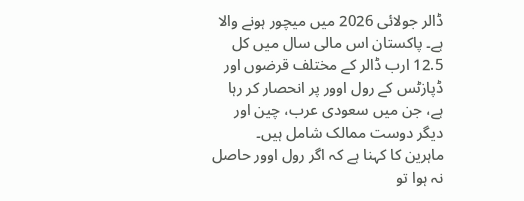ڈالر جولائی 2026 میں میچور ہونے والا ہے۔ پاکستان اس مالی سال میں کل 12.5 ارب ڈالر کے مختلف قرضوں اور ڈپازٹس کے رول اوور پر انحصار کر رہا ہے، جن میں سعودی عرب، چین اور دیگر دوست ممالک شامل ہیں۔
ماہرین کا کہنا ہے کہ اگر رول اوور حاصل نہ ہوا تو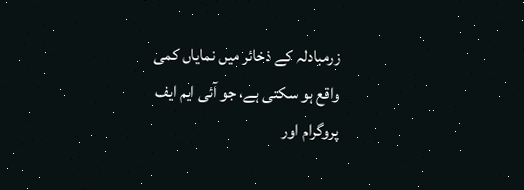زرمبادلہ کے ذخائر میں نمایاں کمی واقع ہو سکتی ہے، جو آئی ایم ایف پروگرام اور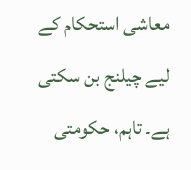معاشی استحکام کے لیے چیلنج بن سکتی ہے۔ تاہم، حکومتی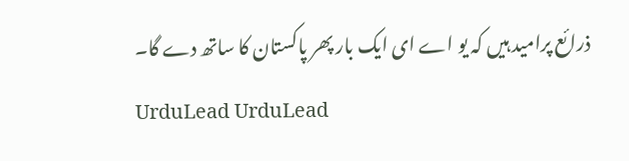ذرائع پرامید ہیں کہ یو اے ای ایک بار پھر پاکستان کا ساتھ دے گا۔
UrduLead UrduLead